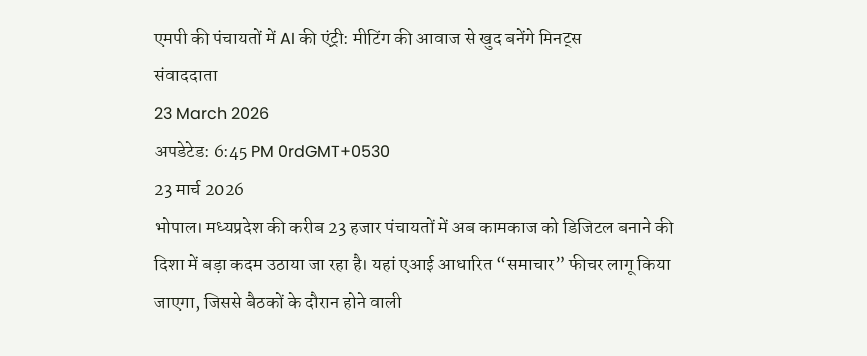एमपी की पंचायतों में AI की एंट्री: मीटिंग की आवाज से खुद बनेंगे मिनट्स
संवाददाता
23 March 2026
अपडेटेड: 6:45 PM 0rdGMT+0530
23 मार्च 2026
भोपाल। मध्यप्रदेश की करीब 23 हजार पंचायतों में अब कामकाज को डिजिटल बनाने की दिशा में बड़ा कदम उठाया जा रहा है। यहां एआई आधारित “समाचार” फीचर लागू किया जाएगा, जिससे बैठकों के दौरान होने वाली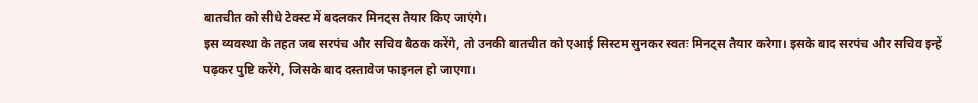बातचीत को सीधे टेक्स्ट में बदलकर मिनट्स तैयार किए जाएंगे।
इस व्यवस्था के तहत जब सरपंच और सचिव बैठक करेंगे, तो उनकी बातचीत को एआई सिस्टम सुनकर स्वतः मिनट्स तैयार करेगा। इसके बाद सरपंच और सचिव इन्हें पढ़कर पुष्टि करेंगे, जिसके बाद दस्तावेज फाइनल हो जाएगा।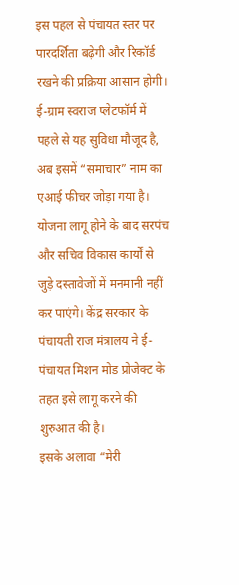इस पहल से पंचायत स्तर पर पारदर्शिता बढ़ेगी और रिकॉर्ड रखने की प्रक्रिया आसान होगी। ई-ग्राम स्वराज प्लेटफॉर्म में पहले से यह सुविधा मौजूद है, अब इसमें “समाचार” नाम का एआई फीचर जोड़ा गया है।
योजना लागू होने के बाद सरपंच और सचिव विकास कार्यों से जुड़े दस्तावेजों में मनमानी नहीं कर पाएंगे। केंद्र सरकार के पंचायती राज मंत्रालय ने ई-पंचायत मिशन मोड प्रोजेक्ट के तहत इसे लागू करने की शुरुआत की है।
इसके अलावा “मेरी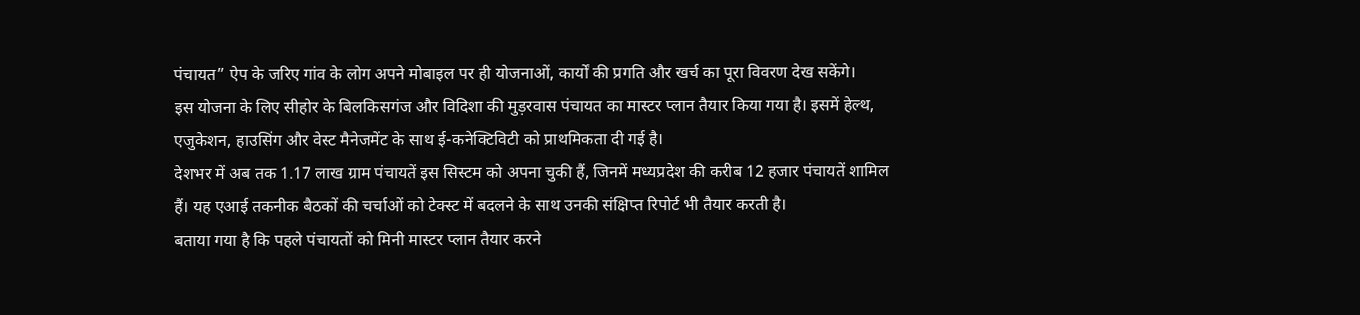पंचायत” ऐप के जरिए गांव के लोग अपने मोबाइल पर ही योजनाओं, कार्यों की प्रगति और खर्च का पूरा विवरण देख सकेंगे।
इस योजना के लिए सीहोर के बिलकिसगंज और विदिशा की मुड़रवास पंचायत का मास्टर प्लान तैयार किया गया है। इसमें हेल्थ, एजुकेशन, हाउसिंग और वेस्ट मैनेजमेंट के साथ ई-कनेक्टिविटी को प्राथमिकता दी गई है।
देशभर में अब तक 1.17 लाख ग्राम पंचायतें इस सिस्टम को अपना चुकी हैं, जिनमें मध्यप्रदेश की करीब 12 हजार पंचायतें शामिल हैं। यह एआई तकनीक बैठकों की चर्चाओं को टेक्स्ट में बदलने के साथ उनकी संक्षिप्त रिपोर्ट भी तैयार करती है।
बताया गया है कि पहले पंचायतों को मिनी मास्टर प्लान तैयार करने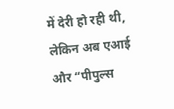में देरी हो रही थी, लेकिन अब एआई और “पीपुल्स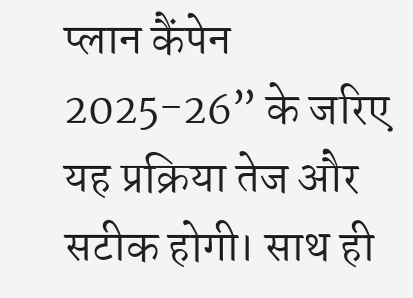प्लान कैंपेन 2025-26” के जरिए यह प्रक्रिया तेज और सटीक होगी। साथ ही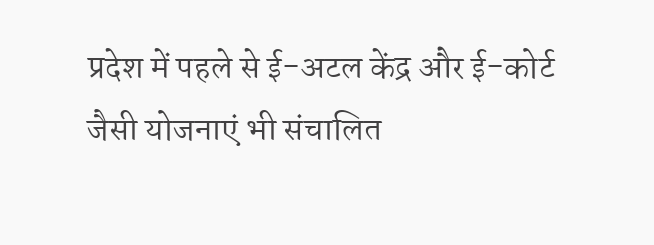प्रदेश में पहले से ई-अटल केंद्र और ई-कोर्ट जैसी योजनाएं भी संचालित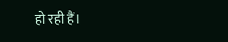हो रही हैं।